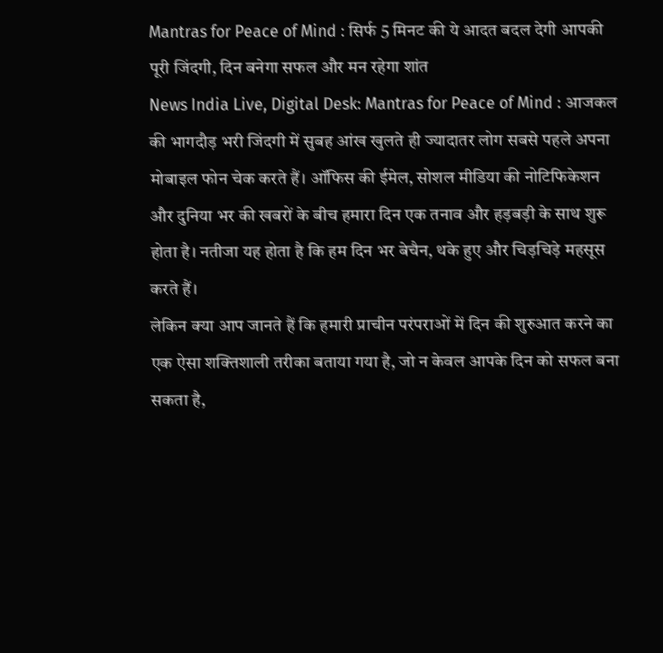Mantras for Peace of Mind : सिर्फ 5 मिनट की ये आदत बदल देगी आपकी पूरी जिंदगी, दिन बनेगा सफल और मन रहेगा शांत
News India Live, Digital Desk: Mantras for Peace of Mind : आजकल की भागदौड़ भरी जिंदगी में सुबह आंख खुलते ही ज्यादातर लोग सबसे पहले अपना मोबाइल फोन चेक करते हैं। ऑफिस की ईमेल, सोशल मीडिया की नोटिफिकेशन और दुनिया भर की खबरों के बीच हमारा दिन एक तनाव और हड़बड़ी के साथ शुरू होता है। नतीजा यह होता है कि हम दिन भर बेचैन, थके हुए और चिड़चिड़े महसूस करते हैं।
लेकिन क्या आप जानते हैं कि हमारी प्राचीन परंपराओं में दिन की शुरुआत करने का एक ऐसा शक्तिशाली तरीका बताया गया है, जो न केवल आपके दिन को सफल बना सकता है,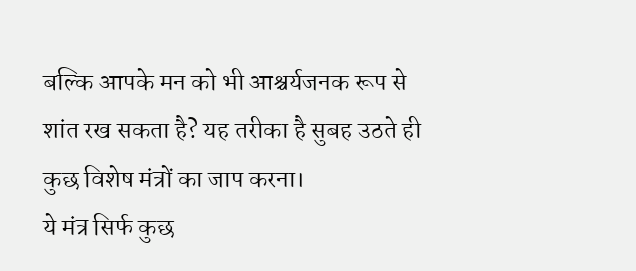बल्कि आपके मन को भी आश्चर्यजनक रूप से शांत रख सकता है? यह तरीका है सुबह उठते ही कुछ विशेष मंत्रों का जाप करना।
ये मंत्र सिर्फ कुछ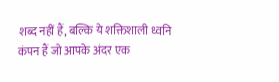शब्द नहीं हैं, बल्कि ये शक्तिशाली ध्वनि कंपन हैं जो आपके अंदर एक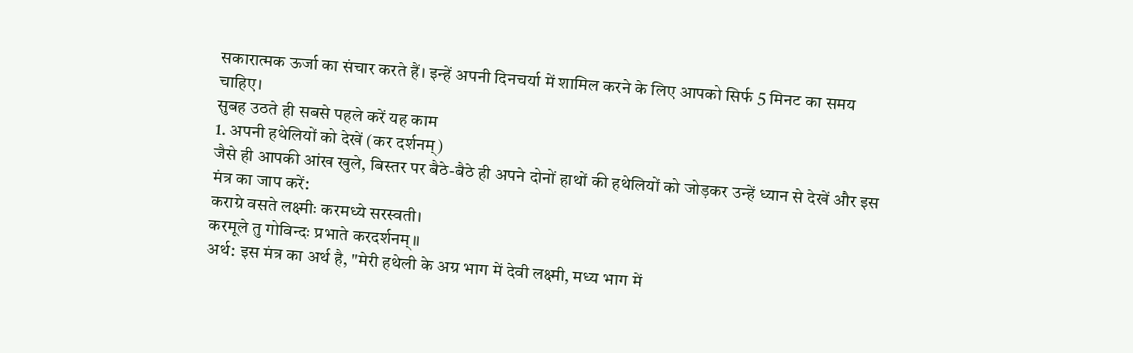सकारात्मक ऊर्जा का संचार करते हैं। इन्हें अपनी दिनचर्या में शामिल करने के लिए आपको सिर्फ 5 मिनट का समय चाहिए।
सुबह उठते ही सबसे पहले करें यह काम
1. अपनी हथेलियों को देखें (कर दर्शनम्)
जैसे ही आपकी आंख खुले, बिस्तर पर बैठे-बैठे ही अपने दोनों हाथों की हथेलियों को जोड़कर उन्हें ध्यान से देखें और इस मंत्र का जाप करें:
कराग्रे वसते लक्ष्मीः करमध्ये सरस्वती।
करमूले तु गोविन्दः प्रभाते करदर्शनम्॥
अर्थ: इस मंत्र का अर्थ है, "मेरी हथेली के अग्र भाग में देवी लक्ष्मी, मध्य भाग में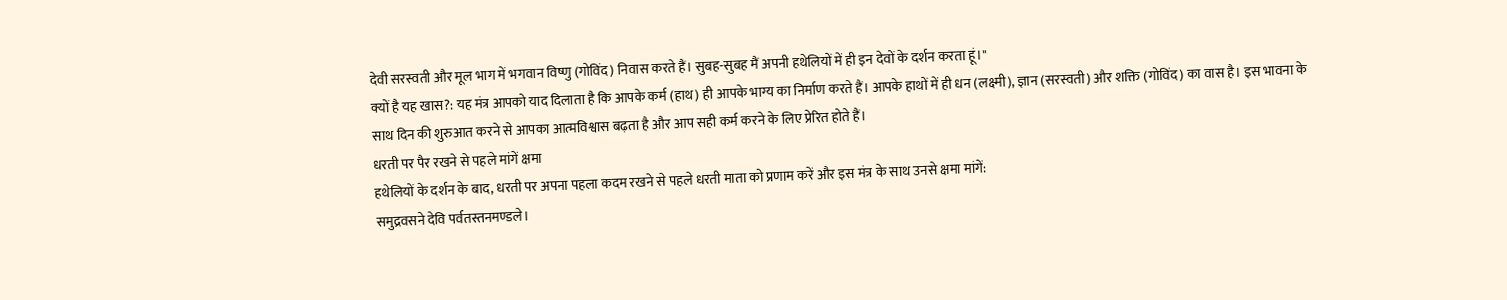देवी सरस्वती और मूल भाग में भगवान विष्णु (गोविंद) निवास करते हैं। सुबह-सुबह मैं अपनी हथेलियों में ही इन देवों के दर्शन करता हूं।"
क्यों है यह खास?: यह मंत्र आपको याद दिलाता है कि आपके कर्म (हाथ) ही आपके भाग्य का निर्माण करते हैं। आपके हाथों में ही धन (लक्ष्मी), ज्ञान (सरस्वती) और शक्ति (गोविंद) का वास है। इस भावना के साथ दिन की शुरुआत करने से आपका आत्मविश्वास बढ़ता है और आप सही कर्म करने के लिए प्रेरित होते हैं।
धरती पर पैर रखने से पहले मांगें क्षमा
हथेलियों के दर्शन के बाद, धरती पर अपना पहला कदम रखने से पहले धरती माता को प्रणाम करें और इस मंत्र के साथ उनसे क्षमा मांगें:
समुद्रवसने देवि पर्वतस्तनमण्डले।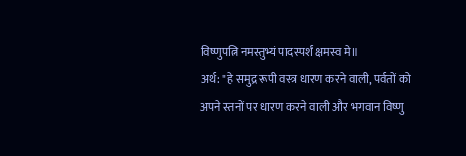विष्णुपत्नि नमस्तुभ्यं पादस्पर्शं क्षमस्व मे॥
अर्थ: "हे समुद्र रूपी वस्त्र धारण करने वाली, पर्वतों को अपने स्तनों पर धारण करने वाली और भगवान विष्णु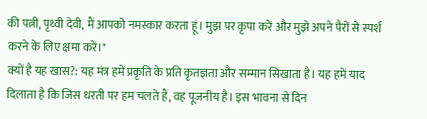की पत्नी, पृथ्वी देवी, मैं आपको नमस्कार करता हूं। मुझ पर कृपा करें और मुझे अपने पैरों से स्पर्श करने के लिए क्षमा करें।"
क्यों है यह खास?: यह मंत्र हमें प्रकृति के प्रति कृतज्ञता और सम्मान सिखाता है। यह हमें याद दिलाता है कि जिस धरती पर हम चलते हैं, वह पूजनीय है। इस भावना से दिन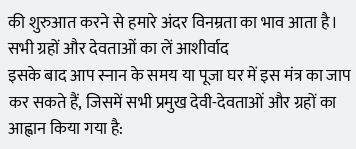की शुरुआत करने से हमारे अंदर विनम्रता का भाव आता है।
सभी ग्रहों और देवताओं का लें आशीर्वाद
इसके बाद आप स्नान के समय या पूजा घर में इस मंत्र का जाप कर सकते हैं, जिसमें सभी प्रमुख देवी-देवताओं और ग्रहों का आह्वान किया गया है: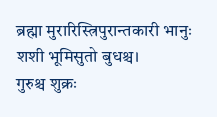ब्रह्मा मुरारिस्त्रिपुरान्तकारी भानुः शशी भूमिसुतो बुधश्च।
गुरुश्च शुक्रः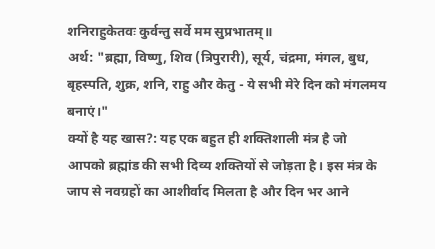शनिराहुकेतवः कुर्वन्तु सर्वे मम सुप्रभातम्॥
अर्थ: "ब्रह्मा, विष्णु, शिव (त्रिपुरारी), सूर्य, चंद्रमा, मंगल, बुध, बृहस्पति, शुक्र, शनि, राहु और केतु - ये सभी मेरे दिन को मंगलमय बनाएं।"
क्यों है यह खास?: यह एक बहुत ही शक्तिशाली मंत्र है जो आपको ब्रह्मांड की सभी दिव्य शक्तियों से जोड़ता है। इस मंत्र के जाप से नवग्रहों का आशीर्वाद मिलता है और दिन भर आने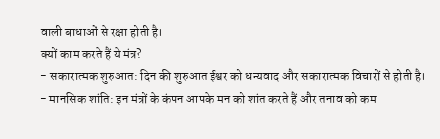वाली बाधाओं से रक्षा होती है।
क्यों काम करते हैं ये मंत्र?
- सकारात्मक शुरुआत: दिन की शुरुआत ईश्वर को धन्यवाद और सकारात्मक विचारों से होती है।
- मानसिक शांति: इन मंत्रों के कंपन आपके मन को शांत करते हैं और तनाव को कम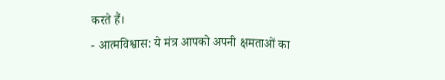करते हैं।
- आत्मविश्वास: ये मंत्र आपको अपनी क्षमताओं का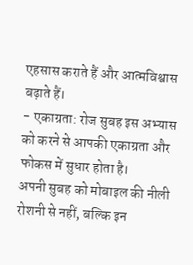एहसास कराते हैं और आत्मविश्वास बढ़ाते हैं।
- एकाग्रता: रोज सुबह इस अभ्यास को करने से आपकी एकाग्रता और फोकस में सुधार होता है।
अपनी सुबह को मोबाइल की नीली रोशनी से नहीं, बल्कि इन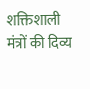शक्तिशाली मंत्रों की दिव्य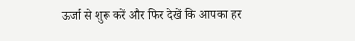ऊर्जा से शुरू करें और फिर देखें कि आपका हर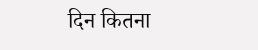दिन कितना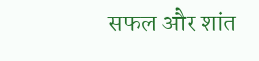सफल और शांत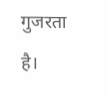गुजरता है।